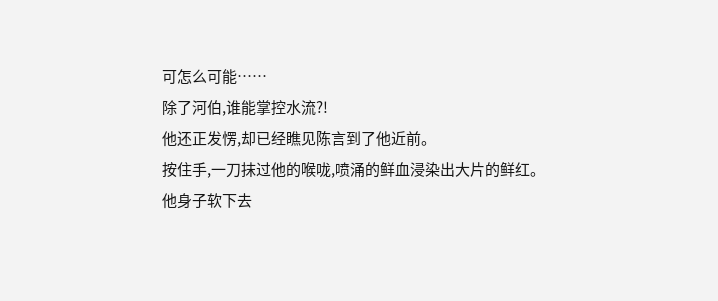可怎么可能……
除了河伯,谁能掌控水流?!
他还正发愣,却已经瞧见陈言到了他近前。
按住手,一刀抹过他的喉咙,喷涌的鲜血浸染出大片的鲜红。
他身子软下去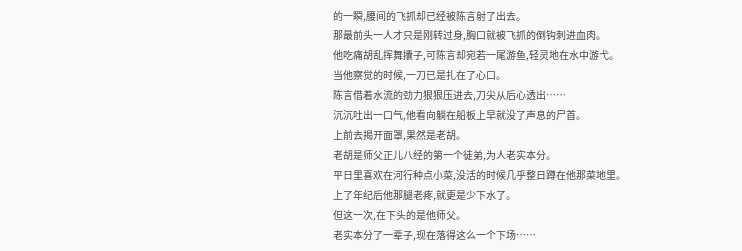的一瞬,腰间的飞抓却已经被陈言射了出去。
那最前头一人才只是刚转过身,胸口就被飞抓的倒钩刺进血肉。
他吃痛胡乱挥舞攮子,可陈言却宛若一尾游鱼,轻灵地在水中游弋。
当他察觉的时候,一刀已是扎在了心口。
陈言借着水流的劲力狠狠压进去,刀尖从后心透出……
沉沉吐出一口气,他看向躺在船板上早就没了声息的尸首。
上前去揭开面罩,果然是老胡。
老胡是师父正儿八经的第一个徒弟,为人老实本分。
平日里喜欢在河行种点小菜,没活的时候几乎整日蹲在他那菜地里。
上了年纪后他那腿老疼,就更是少下水了。
但这一次,在下头的是他师父。
老实本分了一辈子,现在落得这么一个下场……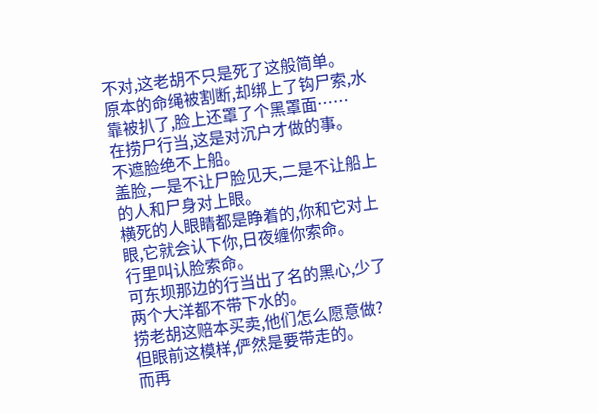不对,这老胡不只是死了这般简单。
原本的命绳被割断,却绑上了钩尸索,水靠被扒了,脸上还罩了个黑罩面……
在捞尸行当,这是对沉户才做的事。
不遮脸绝不上船。
盖脸,一是不让尸脸见天,二是不让船上的人和尸身对上眼。
横死的人眼睛都是睁着的,你和它对上眼,它就会认下你,日夜缠你索命。
行里叫认脸索命。
可东坝那边的行当出了名的黑心,少了两个大洋都不带下水的。
捞老胡这赔本买卖,他们怎么愿意做?
但眼前这模样,俨然是要带走的。
而再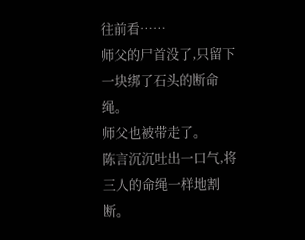往前看……
师父的尸首没了,只留下一块绑了石头的断命绳。
师父也被带走了。
陈言沉沉吐出一口气,将三人的命绳一样地割断。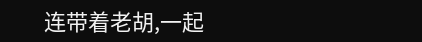连带着老胡,一起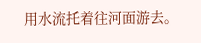用水流托着往河面游去。